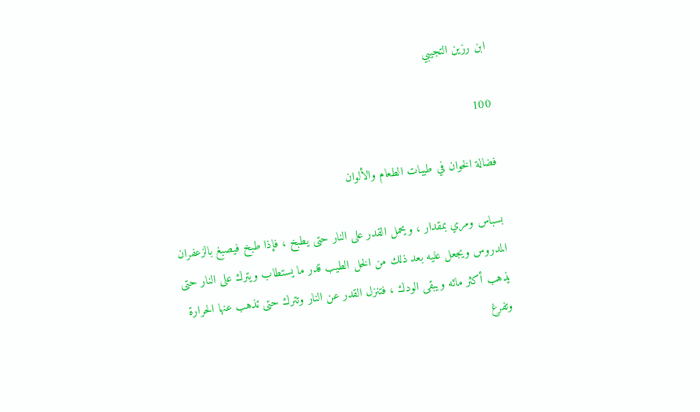ابن رزين التجيبي

100

فضالة الخوان في طيبات الطعام والألوان

بسباس ومري بمقدار ، ويحمل القدر على النار حتى يطبخ ، فإذا طبخ فيصبغ بالزعفران المدروس ويجعل عليه بعد ذلك من الخل الطيب قدر ما يستطاب ويترك على النار حتى يذهب أكثر مائه ويبقى الودك ، فتنزل القدر عن النار وتترك حتى تذهب عنها الحرارة وتفرغ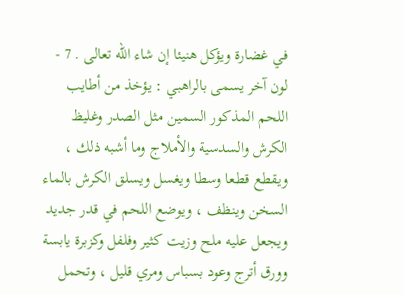في غضارة ويؤكل هنيئا إن شاء اللّه تعالى . 7 - لون آخر يسمى بالراهبي : يؤخذ من أطايب اللحم المذكور السمين مثل الصدر وغليظ الكرش والسدسية والأملاج وما أشبه ذلك ، ويقطع قطعا وسطا ويغسل ويسلق الكرش بالماء السخن وينظف ، ويوضع اللحم في قدر جديد ويجعل عليه ملح وزيت كثير وفلفل وكزبرة يابسة وورق أترج وعود بسباس ومري قليل ، وتحمل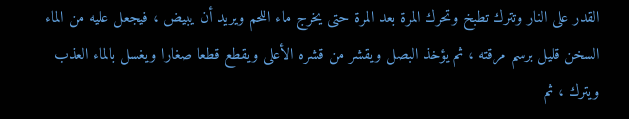القدر على النار وتترك تطبخ وتحرك المرة بعد المرة حتى يخرج ماء اللحم ويريد أن يبيض ، فيجعل عليه من الماء السخن قليل برسم مرقته ، ثم يؤخذ البصل ويقشر من قشره الأعلى ويقطع قطعا صغارا ويغسل بالماء العذب ويترك ، ثم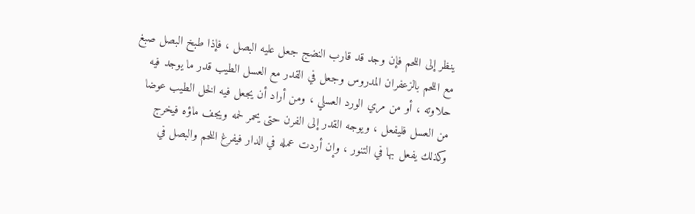ينظر إلى اللحم فإن وجد قد قارب النضج جعل عليه البصل ، فإذا طبخ البصل صبغ مع اللحم بالزعفران المدروس وجعل في القدر مع العسل الطيب قدر ما يوجد فيه حلاوته ، أو من مري الورد العسلي ، ومن أراد أن يجعل فيه الخل الطيب عوضا من العسل فليفعل ، ويوجه القدر إلى الفرن حتى يحمر لحمه ويجف ماؤه فيخرج وكذلك يفعل بها في التنور ، وإن أردت عمله في الدار فيفرغ اللحم والبصل في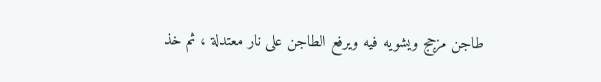طاجن مزجج ويشويه فيه ويرفع الطاجن على نار معتدلة ، ثم خذ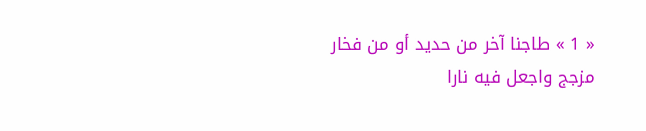« 1 » طاجنا آخر من حديد أو من فخار مزجج واجعل فيه نارا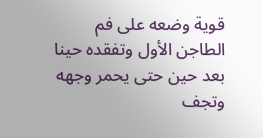قوية وضعه على فم الطاجن الأول وتفقده حينا بعد حين حتى يحمر وجهه وتجف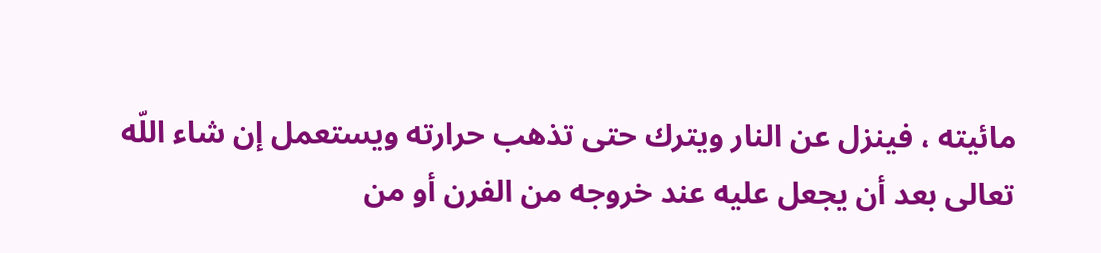مائيته ، فينزل عن النار ويترك حتى تذهب حرارته ويستعمل إن شاء اللّه تعالى بعد أن يجعل عليه عند خروجه من الفرن أو من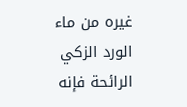غيره من ماء الورد الزكي الرائحة فإنه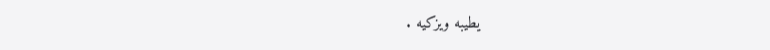يطيبه ويزكيه .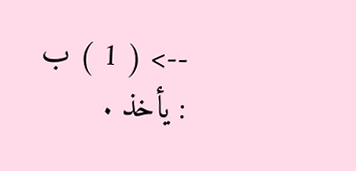--> ( 1 ) ب : يأخذ .